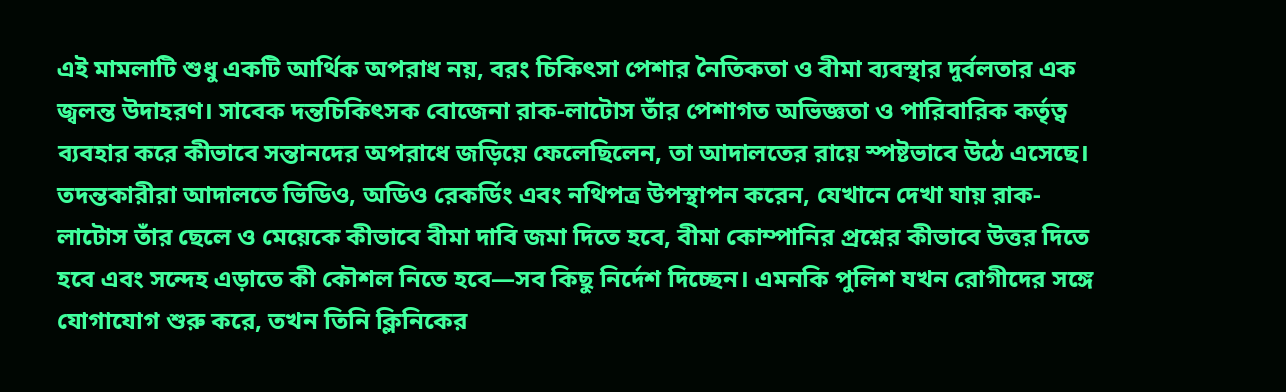এই মামলাটি শুধু একটি আর্থিক অপরাধ নয়, বরং চিকিৎসা পেশার নৈতিকতা ও বীমা ব্যবস্থার দুর্বলতার এক জ্বলন্ত উদাহরণ। সাবেক দন্তচিকিৎসক বোজেনা রাক-লাটোস তাঁর পেশাগত অভিজ্ঞতা ও পারিবারিক কর্তৃত্ব ব্যবহার করে কীভাবে সন্তানদের অপরাধে জড়িয়ে ফেলেছিলেন, তা আদালতের রায়ে স্পষ্টভাবে উঠে এসেছে।
তদন্তকারীরা আদালতে ভিডিও, অডিও রেকর্ডিং এবং নথিপত্র উপস্থাপন করেন, যেখানে দেখা যায় রাক-লাটোস তাঁর ছেলে ও মেয়েকে কীভাবে বীমা দাবি জমা দিতে হবে, বীমা কোম্পানির প্রশ্নের কীভাবে উত্তর দিতে হবে এবং সন্দেহ এড়াতে কী কৌশল নিতে হবে—সব কিছু নির্দেশ দিচ্ছেন। এমনকি পুলিশ যখন রোগীদের সঙ্গে যোগাযোগ শুরু করে, তখন তিনি ক্লিনিকের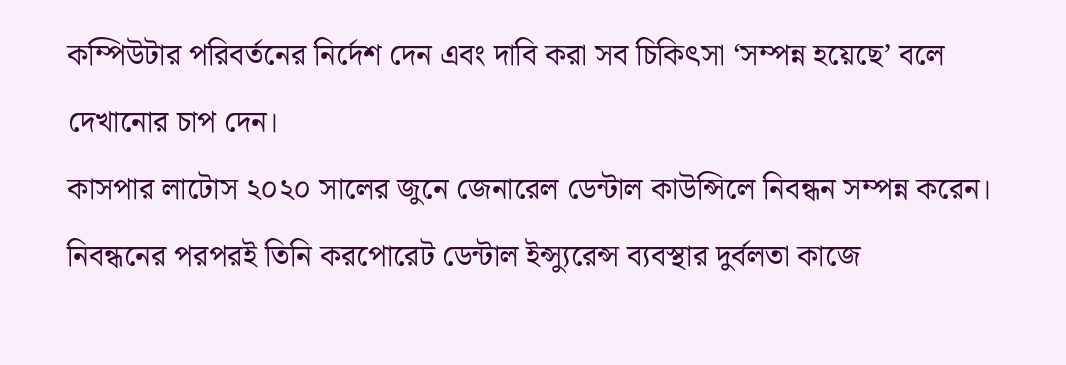কম্পিউটার পরিবর্তনের নির্দেশ দেন এবং দাবি করা সব চিকিৎসা ‘সম্পন্ন হয়েছে’ বলে দেখানোর চাপ দেন।
কাসপার লাটোস ২০২০ সালের জুনে জেনারেল ডেন্টাল কাউন্সিলে নিবন্ধন সম্পন্ন করেন। নিবন্ধনের পরপরই তিনি করপোরেট ডেন্টাল ইন্স্যুরেন্স ব্যবস্থার দুর্বলতা কাজে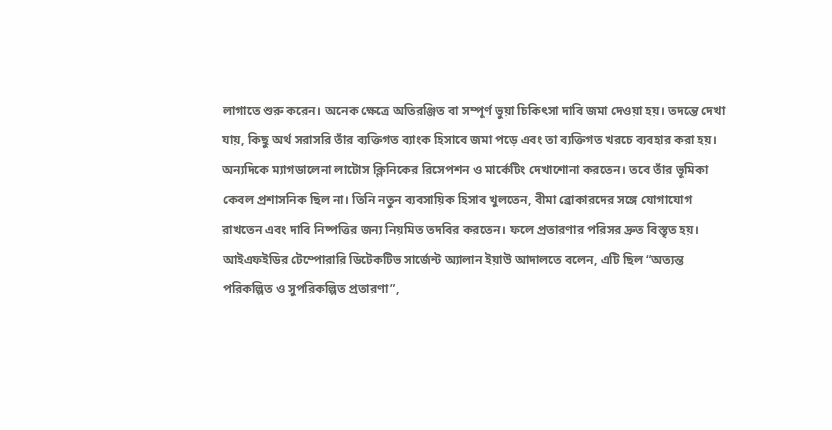লাগাতে শুরু করেন। অনেক ক্ষেত্রে অতিরঞ্জিত বা সম্পূর্ণ ভুয়া চিকিৎসা দাবি জমা দেওয়া হয়। তদন্তে দেখা যায়, কিছু অর্থ সরাসরি তাঁর ব্যক্তিগত ব্যাংক হিসাবে জমা পড়ে এবং তা ব্যক্তিগত খরচে ব্যবহার করা হয়।
অন্যদিকে ম্যাগডালেনা লাটোস ক্লিনিকের রিসেপশন ও মার্কেটিং দেখাশোনা করতেন। তবে তাঁর ভূমিকা কেবল প্রশাসনিক ছিল না। তিনি নতুন ব্যবসায়িক হিসাব খুলতেন, বীমা ব্রোকারদের সঙ্গে যোগাযোগ রাখতেন এবং দাবি নিষ্পত্তির জন্য নিয়মিত তদবির করতেন। ফলে প্রতারণার পরিসর দ্রুত বিস্তৃত হয়।
আইএফইডির টেম্পোরারি ডিটেকটিভ সার্জেন্ট অ্যালান ইয়াউ আদালতে বলেন, এটি ছিল “অত্যন্ত পরিকল্পিত ও সুপরিকল্পিত প্রতারণা”,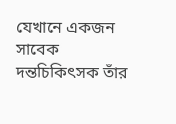যেখানে একজন সাবেক দন্তচিকিৎসক তাঁর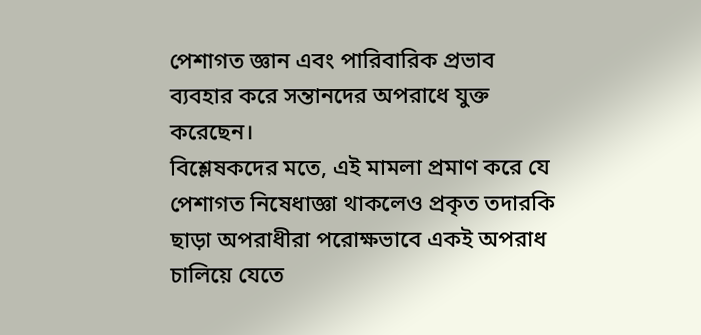পেশাগত জ্ঞান এবং পারিবারিক প্রভাব ব্যবহার করে সন্তানদের অপরাধে যুক্ত করেছেন।
বিশ্লেষকদের মতে, এই মামলা প্রমাণ করে যে পেশাগত নিষেধাজ্ঞা থাকলেও প্রকৃত তদারকি ছাড়া অপরাধীরা পরোক্ষভাবে একই অপরাধ চালিয়ে যেতে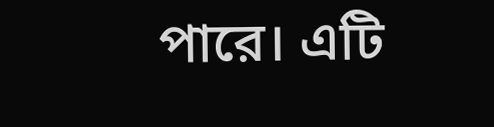পারে। এটি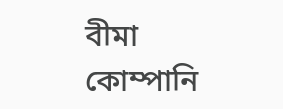বীমা কোম্পানি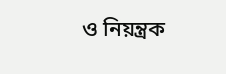ও নিয়ন্ত্রক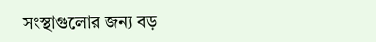সংস্থাগুলোর জন্য বড়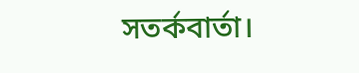সতর্কবার্তা।